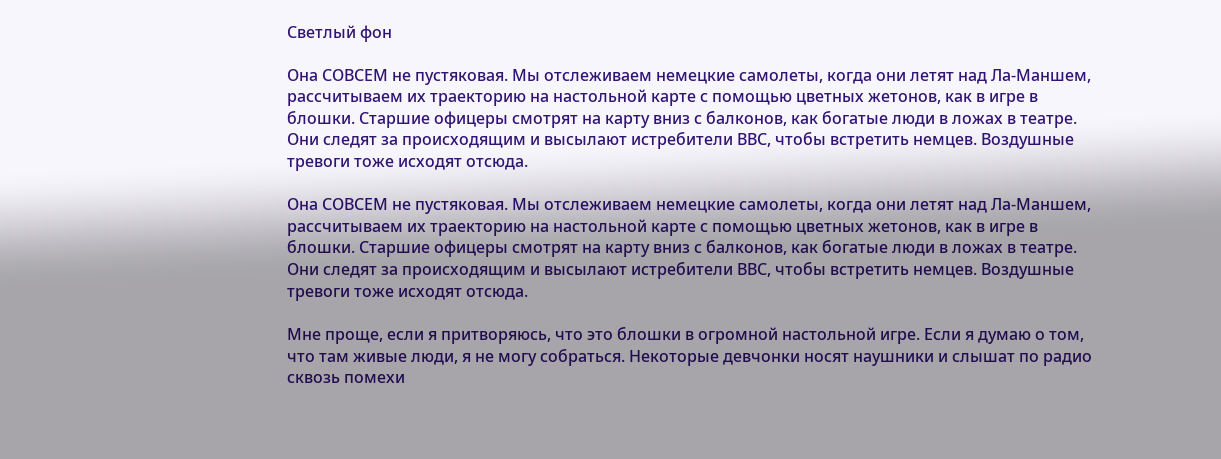Светлый фон

Она СОВСЕМ не пустяковая. Мы отслеживаем немецкие самолеты, когда они летят над Ла-Маншем, рассчитываем их траекторию на настольной карте с помощью цветных жетонов, как в игре в блошки. Старшие офицеры смотрят на карту вниз с балконов, как богатые люди в ложах в театре. Они следят за происходящим и высылают истребители ВВС, чтобы встретить немцев. Воздушные тревоги тоже исходят отсюда.

Она СОВСЕМ не пустяковая. Мы отслеживаем немецкие самолеты, когда они летят над Ла-Маншем, рассчитываем их траекторию на настольной карте с помощью цветных жетонов, как в игре в блошки. Старшие офицеры смотрят на карту вниз с балконов, как богатые люди в ложах в театре. Они следят за происходящим и высылают истребители ВВС, чтобы встретить немцев. Воздушные тревоги тоже исходят отсюда.

Мне проще, если я притворяюсь, что это блошки в огромной настольной игре. Если я думаю о том, что там живые люди, я не могу собраться. Некоторые девчонки носят наушники и слышат по радио сквозь помехи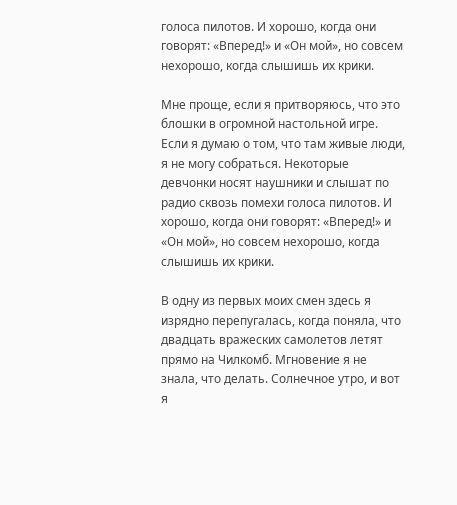голоса пилотов. И хорошо, когда они говорят: «Вперед!» и «Он мой», но совсем нехорошо, когда слышишь их крики.

Мне проще, если я притворяюсь, что это блошки в огромной настольной игре. Если я думаю о том, что там живые люди, я не могу собраться. Некоторые девчонки носят наушники и слышат по радио сквозь помехи голоса пилотов. И хорошо, когда они говорят: «Вперед!» и «Он мой», но совсем нехорошо, когда слышишь их крики.

В одну из первых моих смен здесь я изрядно перепугалась, когда поняла, что двадцать вражеских самолетов летят прямо на Чилкомб. Мгновение я не знала, что делать. Солнечное утро, и вот я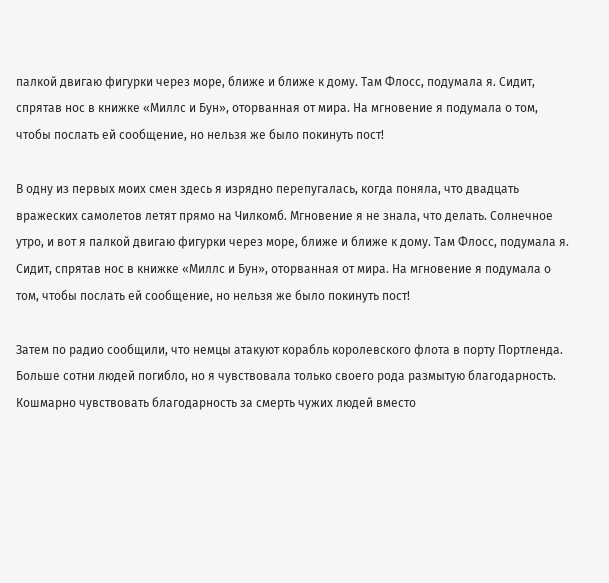палкой двигаю фигурки через море, ближе и ближе к дому. Там Флосс, подумала я. Сидит, спрятав нос в книжке «Миллс и Бун», оторванная от мира. На мгновение я подумала о том, чтобы послать ей сообщение, но нельзя же было покинуть пост!

В одну из первых моих смен здесь я изрядно перепугалась, когда поняла, что двадцать вражеских самолетов летят прямо на Чилкомб. Мгновение я не знала, что делать. Солнечное утро, и вот я палкой двигаю фигурки через море, ближе и ближе к дому. Там Флосс, подумала я. Сидит, спрятав нос в книжке «Миллс и Бун», оторванная от мира. На мгновение я подумала о том, чтобы послать ей сообщение, но нельзя же было покинуть пост!

Затем по радио сообщили, что немцы атакуют корабль королевского флота в порту Портленда. Больше сотни людей погибло, но я чувствовала только своего рода размытую благодарность. Кошмарно чувствовать благодарность за смерть чужих людей вместо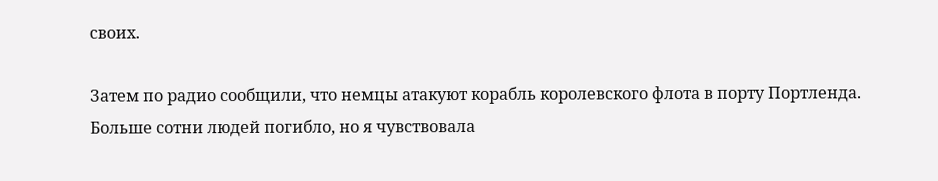своих.

Затем по радио сообщили, что немцы атакуют корабль королевского флота в порту Портленда. Больше сотни людей погибло, но я чувствовала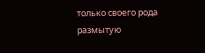только своего рода размытую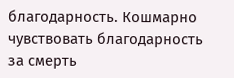благодарность. Кошмарно чувствовать благодарность за смерть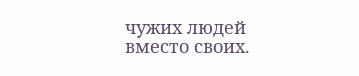чужих людей вместо своих.